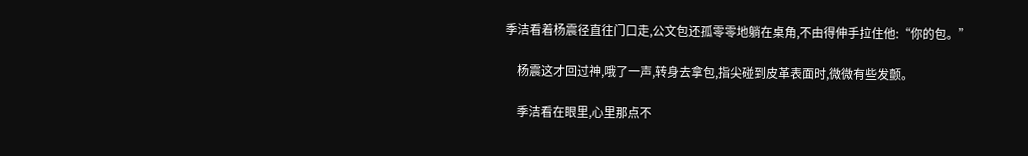季洁看着杨震径直往门口走,公文包还孤零零地躺在桌角,不由得伸手拉住他:“你的包。”

    杨震这才回过神,哦了一声,转身去拿包,指尖碰到皮革表面时,微微有些发颤。

    季洁看在眼里,心里那点不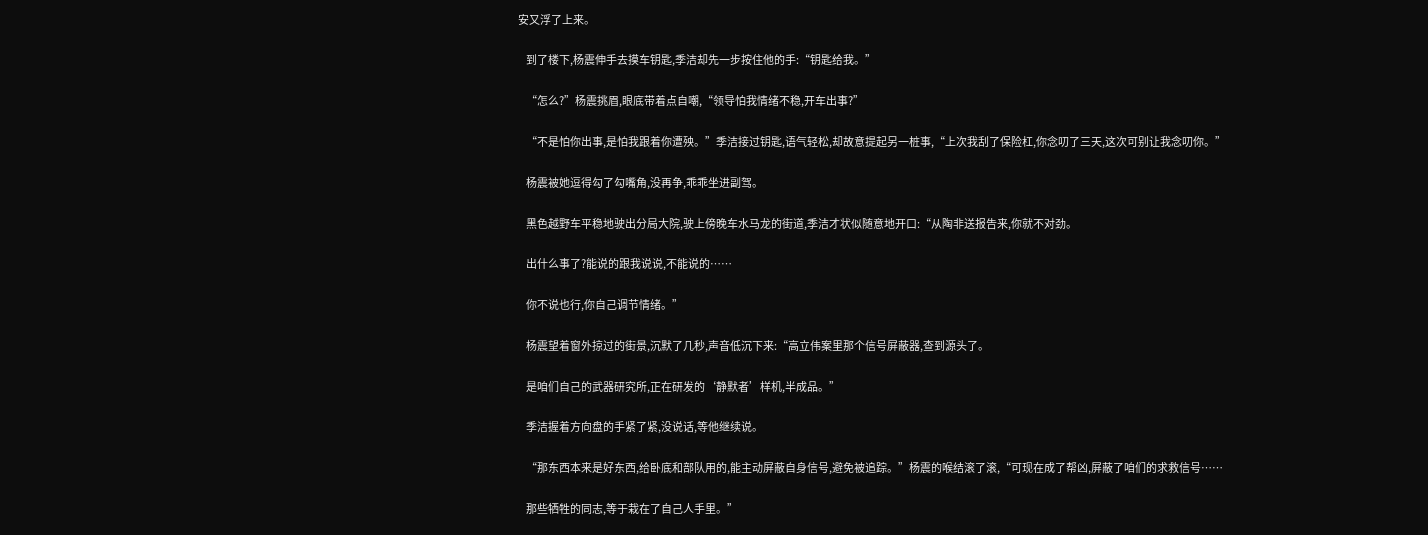安又浮了上来。

    到了楼下,杨震伸手去摸车钥匙,季洁却先一步按住他的手:“钥匙给我。”

    “怎么?”杨震挑眉,眼底带着点自嘲,“领导怕我情绪不稳,开车出事?”

    “不是怕你出事,是怕我跟着你遭殃。”季洁接过钥匙,语气轻松,却故意提起另一桩事,“上次我刮了保险杠,你念叨了三天,这次可别让我念叨你。”

    杨震被她逗得勾了勾嘴角,没再争,乖乖坐进副驾。

    黑色越野车平稳地驶出分局大院,驶上傍晚车水马龙的街道,季洁才状似随意地开口:“从陶非送报告来,你就不对劲。

    出什么事了?能说的跟我说说,不能说的……

    你不说也行,你自己调节情绪。”

    杨震望着窗外掠过的街景,沉默了几秒,声音低沉下来:“高立伟案里那个信号屏蔽器,查到源头了。

    是咱们自己的武器研究所,正在研发的‘静默者’样机,半成品。”

    季洁握着方向盘的手紧了紧,没说话,等他继续说。

    “那东西本来是好东西,给卧底和部队用的,能主动屏蔽自身信号,避免被追踪。”杨震的喉结滚了滚,“可现在成了帮凶,屏蔽了咱们的求救信号……

    那些牺牲的同志,等于栽在了自己人手里。”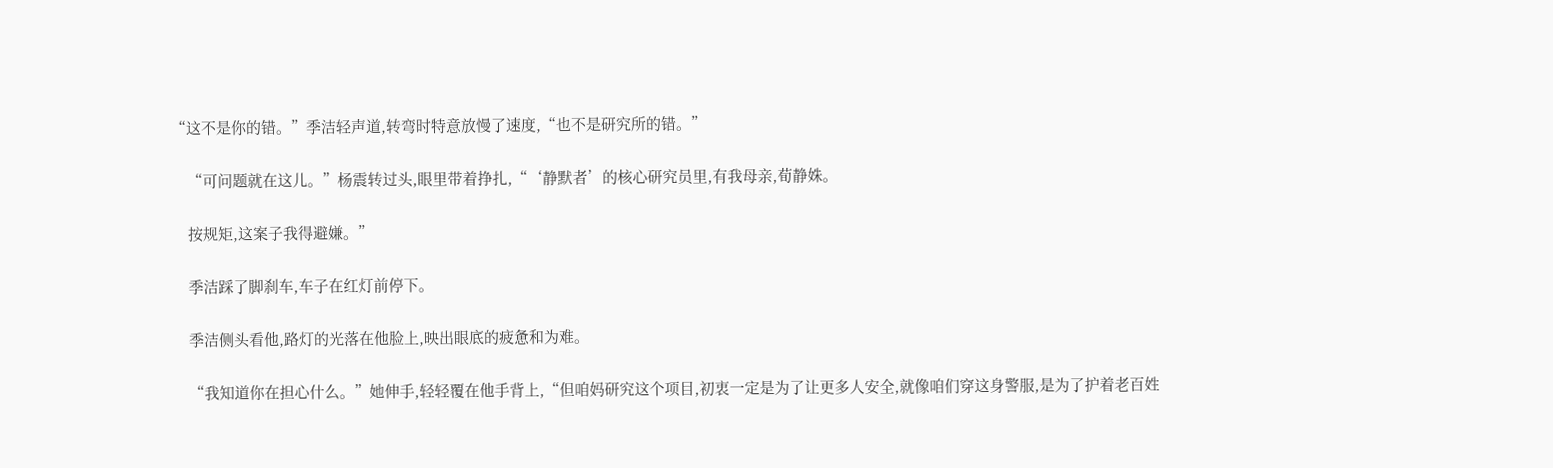“这不是你的错。”季洁轻声道,转弯时特意放慢了速度,“也不是研究所的错。”

    “可问题就在这儿。”杨震转过头,眼里带着挣扎,“‘静默者’的核心研究员里,有我母亲,荀静姝。

    按规矩,这案子我得避嫌。”

    季洁踩了脚刹车,车子在红灯前停下。

    季洁侧头看他,路灯的光落在他脸上,映出眼底的疲惫和为难。

    “我知道你在担心什么。”她伸手,轻轻覆在他手背上,“但咱妈研究这个项目,初衷一定是为了让更多人安全,就像咱们穿这身警服,是为了护着老百姓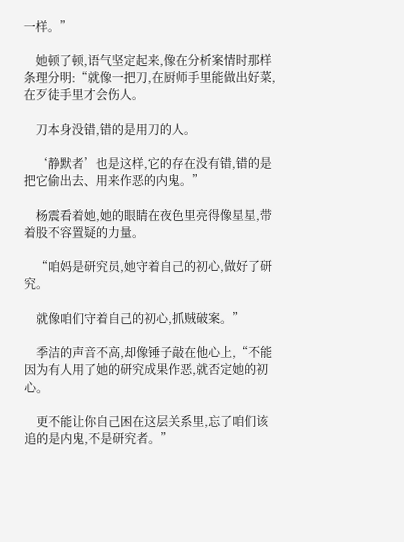一样。”

    她顿了顿,语气坚定起来,像在分析案情时那样条理分明:“就像一把刀,在厨师手里能做出好菜,在歹徒手里才会伤人。

    刀本身没错,错的是用刀的人。

    ‘静默者’也是这样,它的存在没有错,错的是把它偷出去、用来作恶的内鬼。”

    杨震看着她,她的眼睛在夜色里亮得像星星,带着股不容置疑的力量。

    “咱妈是研究员,她守着自己的初心,做好了研究。

    就像咱们守着自己的初心,抓贼破案。”

    季洁的声音不高,却像锤子敲在他心上,“不能因为有人用了她的研究成果作恶,就否定她的初心。

    更不能让你自己困在这层关系里,忘了咱们该追的是内鬼,不是研究者。”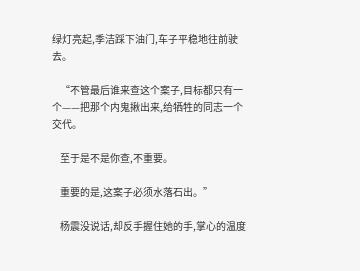绿灯亮起,季洁踩下油门,车子平稳地往前驶去。

    “不管最后谁来查这个案子,目标都只有一个——把那个内鬼揪出来,给牺牲的同志一个交代。

    至于是不是你查,不重要。

    重要的是,这案子必须水落石出。”

    杨震没说话,却反手握住她的手,掌心的温度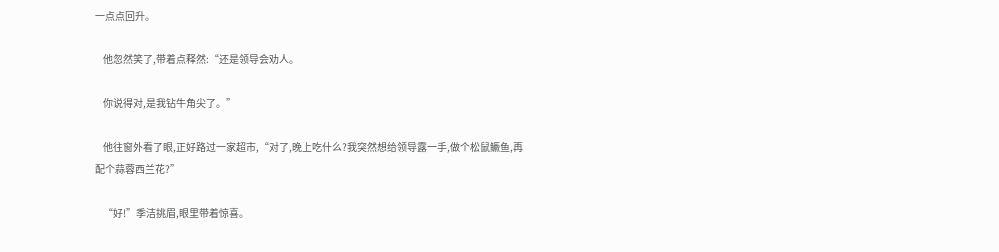一点点回升。

    他忽然笑了,带着点释然:“还是领导会劝人。

    你说得对,是我钻牛角尖了。”

    他往窗外看了眼,正好路过一家超市,“对了,晚上吃什么?我突然想给领导露一手,做个松鼠鳜鱼,再配个蒜蓉西兰花?”

    “好!”季洁挑眉,眼里带着惊喜。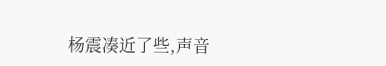杨震凑近了些,声音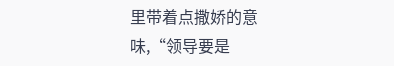里带着点撒娇的意味,“领导要是